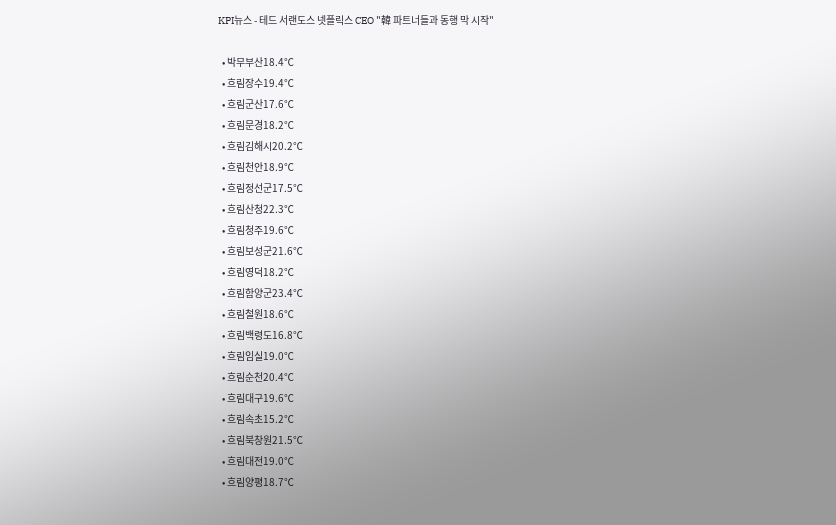KPI뉴스 - 테드 서랜도스 넷플릭스 CEO "韓 파트너들과 동행 막 시작"

  • 박무부산18.4℃
  • 흐림장수19.4℃
  • 흐림군산17.6℃
  • 흐림문경18.2℃
  • 흐림김해시20.2℃
  • 흐림천안18.9℃
  • 흐림정선군17.5℃
  • 흐림산청22.3℃
  • 흐림청주19.6℃
  • 흐림보성군21.6℃
  • 흐림영덕18.2℃
  • 흐림함양군23.4℃
  • 흐림철원18.6℃
  • 흐림백령도16.8℃
  • 흐림임실19.0℃
  • 흐림순천20.4℃
  • 흐림대구19.6℃
  • 흐림속초15.2℃
  • 흐림북창원21.5℃
  • 흐림대전19.0℃
  • 흐림양평18.7℃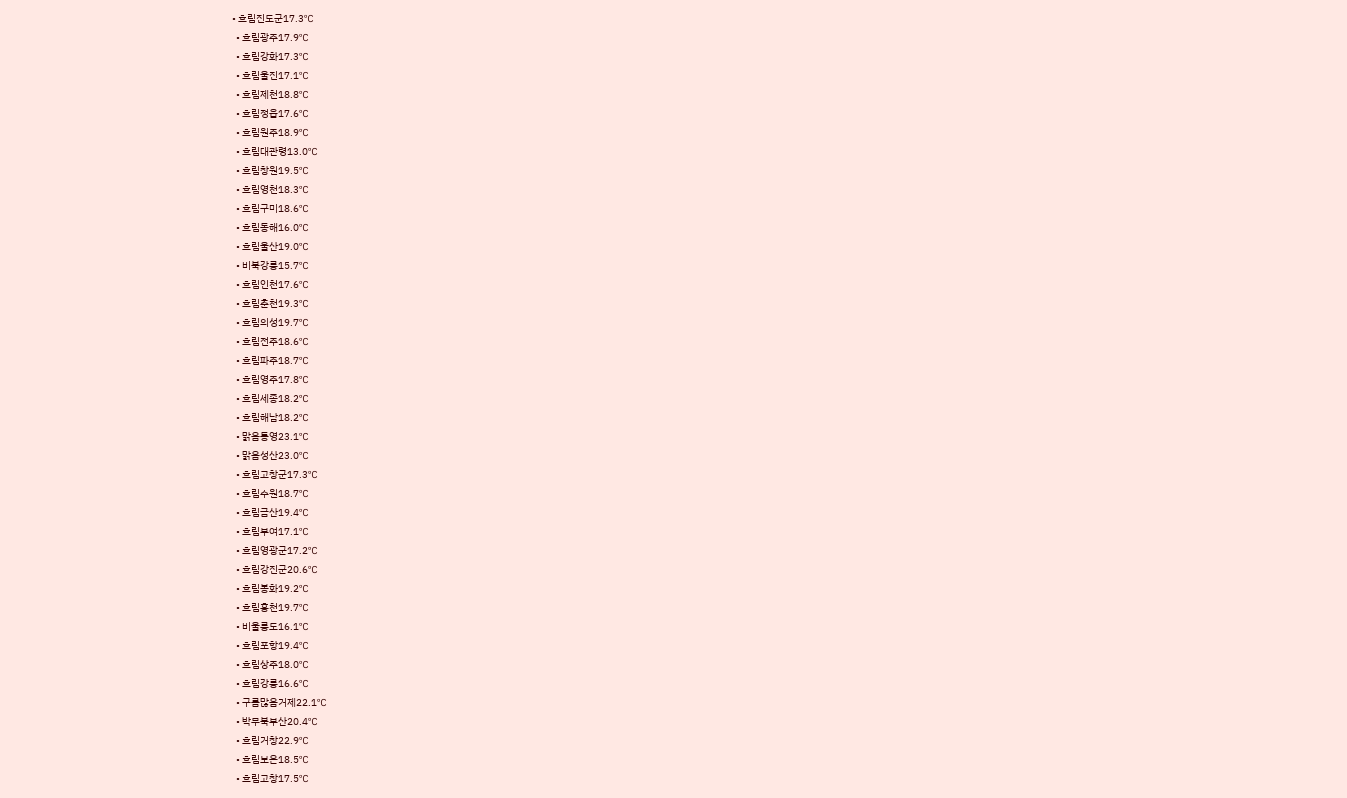• 흐림진도군17.3℃
  • 흐림광주17.9℃
  • 흐림강화17.3℃
  • 흐림울진17.1℃
  • 흐림제천18.8℃
  • 흐림정읍17.6℃
  • 흐림원주18.9℃
  • 흐림대관령13.0℃
  • 흐림창원19.5℃
  • 흐림영천18.3℃
  • 흐림구미18.6℃
  • 흐림동해16.0℃
  • 흐림울산19.0℃
  • 비북강릉15.7℃
  • 흐림인천17.6℃
  • 흐림춘천19.3℃
  • 흐림의성19.7℃
  • 흐림전주18.6℃
  • 흐림파주18.7℃
  • 흐림영주17.8℃
  • 흐림세종18.2℃
  • 흐림해남18.2℃
  • 맑음통영23.1℃
  • 맑음성산23.0℃
  • 흐림고창군17.3℃
  • 흐림수원18.7℃
  • 흐림금산19.4℃
  • 흐림부여17.1℃
  • 흐림영광군17.2℃
  • 흐림강진군20.6℃
  • 흐림봉화19.2℃
  • 흐림홍천19.7℃
  • 비울릉도16.1℃
  • 흐림포항19.4℃
  • 흐림상주18.0℃
  • 흐림강릉16.6℃
  • 구름많음거제22.1℃
  • 박무북부산20.4℃
  • 흐림거창22.9℃
  • 흐림보은18.5℃
  • 흐림고창17.5℃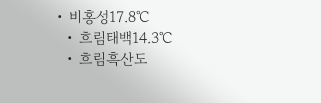• 비홍성17.8℃
  • 흐림태백14.3℃
  • 흐림흑산도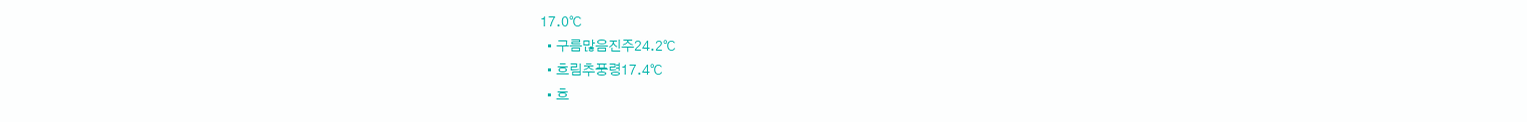17.0℃
  • 구름많음진주24.2℃
  • 흐림추풍령17.4℃
  • 흐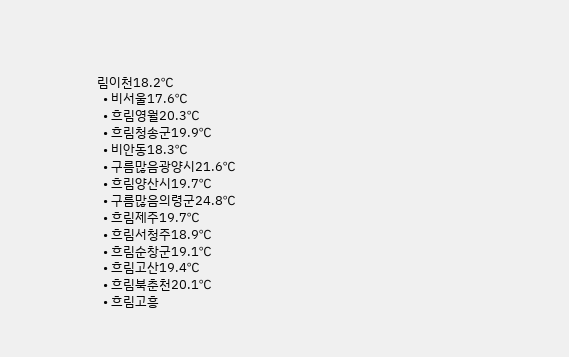림이천18.2℃
  • 비서울17.6℃
  • 흐림영월20.3℃
  • 흐림청송군19.9℃
  • 비안동18.3℃
  • 구름많음광양시21.6℃
  • 흐림양산시19.7℃
  • 구름많음의령군24.8℃
  • 흐림제주19.7℃
  • 흐림서청주18.9℃
  • 흐림순창군19.1℃
  • 흐림고산19.4℃
  • 흐림북춘천20.1℃
  • 흐림고흥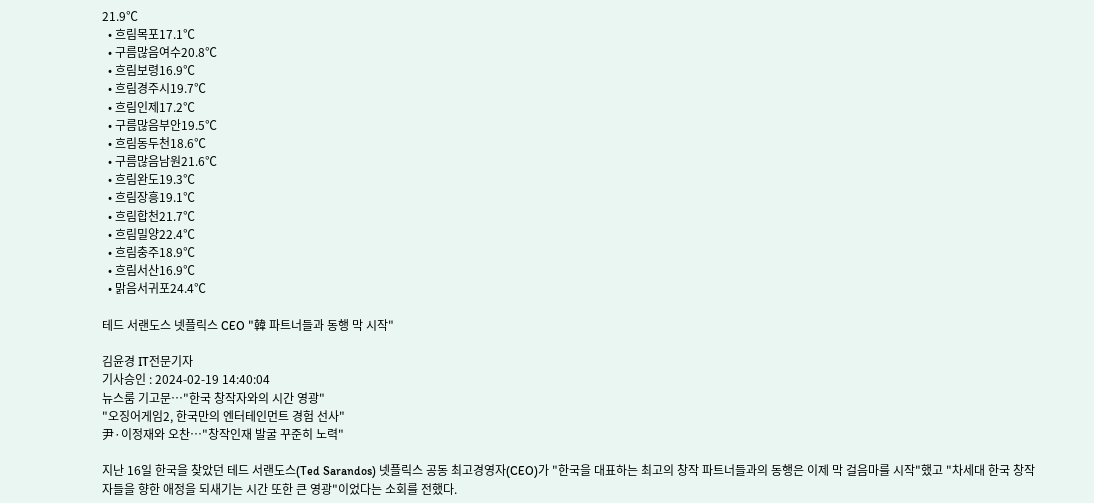21.9℃
  • 흐림목포17.1℃
  • 구름많음여수20.8℃
  • 흐림보령16.9℃
  • 흐림경주시19.7℃
  • 흐림인제17.2℃
  • 구름많음부안19.5℃
  • 흐림동두천18.6℃
  • 구름많음남원21.6℃
  • 흐림완도19.3℃
  • 흐림장흥19.1℃
  • 흐림합천21.7℃
  • 흐림밀양22.4℃
  • 흐림충주18.9℃
  • 흐림서산16.9℃
  • 맑음서귀포24.4℃

테드 서랜도스 넷플릭스 CEO "韓 파트너들과 동행 막 시작"

김윤경 IT전문기자
기사승인 : 2024-02-19 14:40:04
뉴스룸 기고문…"한국 창작자와의 시간 영광"
"오징어게임2, 한국만의 엔터테인먼트 경험 선사"
尹·이정재와 오찬…"창작인재 발굴 꾸준히 노력"

지난 16일 한국을 찾았던 테드 서랜도스(Ted Sarandos) 넷플릭스 공동 최고경영자(CEO)가 "한국을 대표하는 최고의 창작 파트너들과의 동행은 이제 막 걸음마를 시작"했고 "차세대 한국 창작자들을 향한 애정을 되새기는 시간 또한 큰 영광"이었다는 소회를 전했다.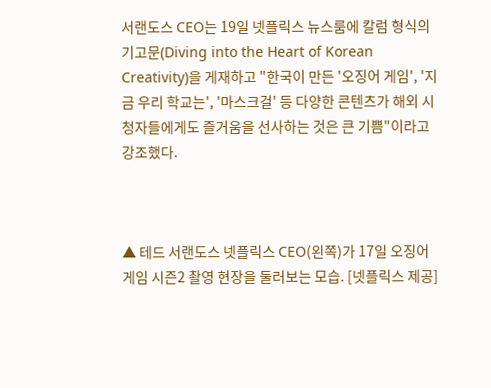서랜도스 CEO는 19일 넷플릭스 뉴스룸에 칼럼 형식의 기고문(Diving into the Heart of Korean Creativity)을 게재하고 "한국이 만든 '오징어 게임', '지금 우리 학교는', '마스크걸' 등 다양한 콘텐츠가 해외 시청자들에게도 즐거움을 선사하는 것은 큰 기쁨"이라고 강조했다.



▲ 테드 서랜도스 넷플릭스 CEO(왼쪽)가 17일 오징어게임 시즌2 촬영 현장을 둘러보는 모습. [넷플릭스 제공]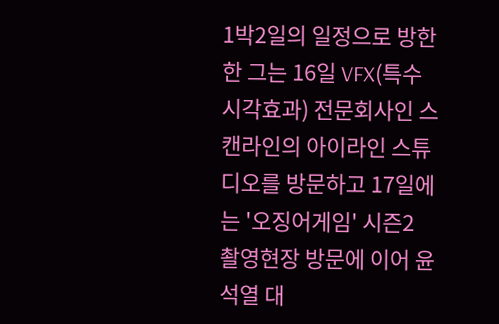1박2일의 일정으로 방한한 그는 16일 VFX(특수시각효과) 전문회사인 스캔라인의 아이라인 스튜디오를 방문하고 17일에는 '오징어게임' 시즌2 촬영현장 방문에 이어 윤석열 대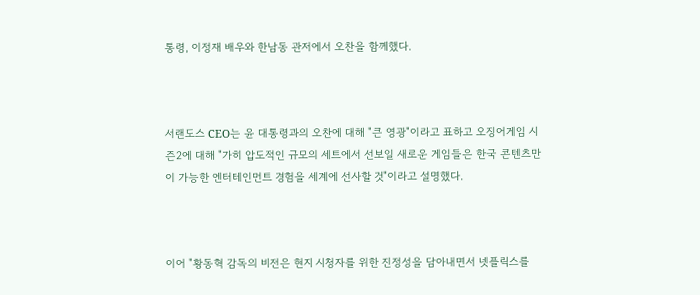통령, 이정재 배우와 한남동 관저에서 오찬을 함께했다.



서랜도스 CEO는 윤 대통령과의 오찬에 대해 "큰 영광"이라고 표하고 오징어게임 시즌2에 대해 "가히 압도적인 규모의 세트에서 선보일 새로운 게임들은 한국 콘텐츠만이 가능한 엔터테인먼트 경험을 세계에 선사할 것"이라고 설명했다.



이어 "황동혁 감독의 비전은 현지 시청자를 위한 진정성을 담아내면서 넷플릭스를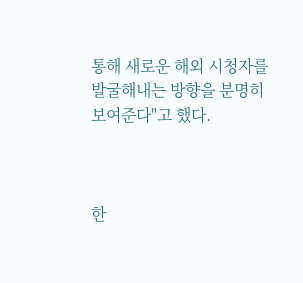통해 새로운 해외 시청자를 발굴해내는 방향을 분명히 보여준다"고 했다.



한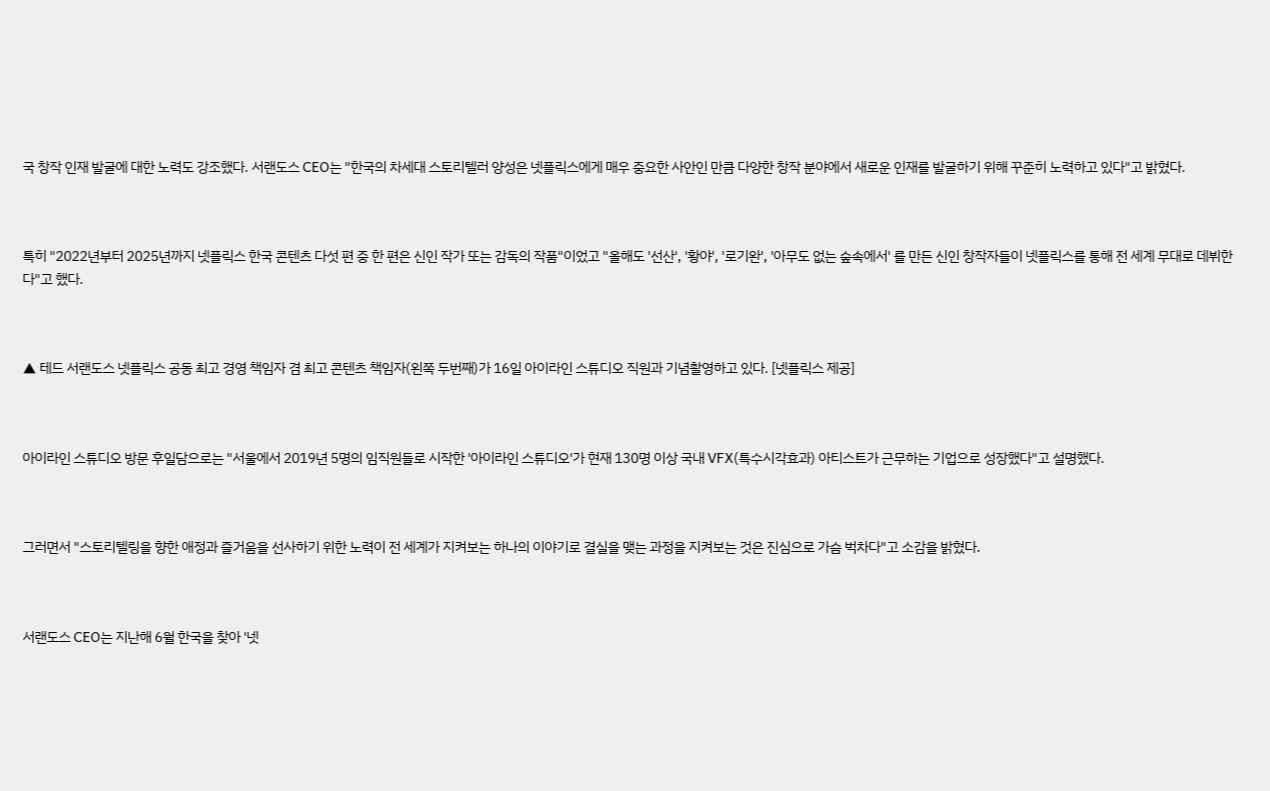국 창작 인재 발굴에 대한 노력도 강조했다. 서랜도스 CEO는 "한국의 차세대 스토리텔러 양성은 넷플릭스에게 매우 중요한 사안인 만큼 다양한 창작 분야에서 새로운 인재를 발굴하기 위해 꾸준히 노력하고 있다"고 밝혔다.



특히 "2022년부터 2025년까지 넷플릭스 한국 콘텐츠 다섯 편 중 한 편은 신인 작가 또는 감독의 작품"이었고 "올해도 '선산', '황야', '로기완', '아무도 없는 숲속에서' 를 만든 신인 창작자들이 넷플릭스를 통해 전 세계 무대로 데뷔한다"고 했다.



▲ 테드 서랜도스 넷플릭스 공동 최고 경영 책임자 겸 최고 콘텐츠 책임자(왼쪽 두번째)가 16일 아이라인 스튜디오 직원과 기념촬영하고 있다. [넷플릭스 제공]



아이라인 스튜디오 방문 후일담으로는 "서울에서 2019년 5명의 임직원들로 시작한 '아이라인 스튜디오'가 현재 130명 이상 국내 VFX(특수시각효과) 아티스트가 근무하는 기업으로 성장했다"고 설명했다.



그러면서 "스토리텔링을 향한 애정과 즐거움을 선사하기 위한 노력이 전 세계가 지켜보는 하나의 이야기로 결실을 맺는 과정을 지켜보는 것은 진심으로 가슴 벅차다"고 소감을 밝혔다.



서랜도스 CEO는 지난해 6월 한국을 찾아 '넷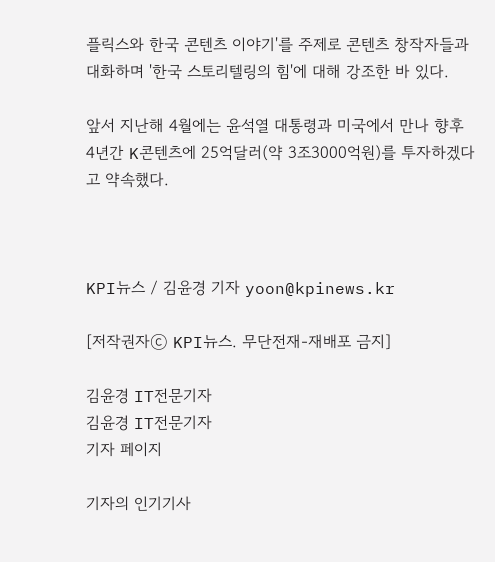플릭스와 한국 콘텐츠 이야기'를 주제로 콘텐츠 창작자들과 대화하며 '한국 스토리텔링의 힘'에 대해 강조한 바 있다.

앞서 지난해 4월에는 윤석열 대통령과 미국에서 만나 향후 4년간 K콘텐츠에 25억달러(약 3조3000억원)를 투자하겠다고 약속했다.



KPI뉴스 / 김윤경 기자 yoon@kpinews.kr

[저작권자ⓒ KPI뉴스. 무단전재-재배포 금지]

김윤경 IT전문기자
김윤경 IT전문기자
기자 페이지

기자의 인기기사